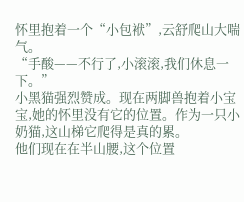怀里抱着一个“小包袱”,云舒爬山大喘气。
“手酸——不行了,小滚滚,我们休息一下。”
小黑猫强烈赞成。现在两脚兽抱着小宝宝,她的怀里没有它的位置。作为一只小奶猫,这山梯它爬得是真的累。
他们现在在半山腰,这个位置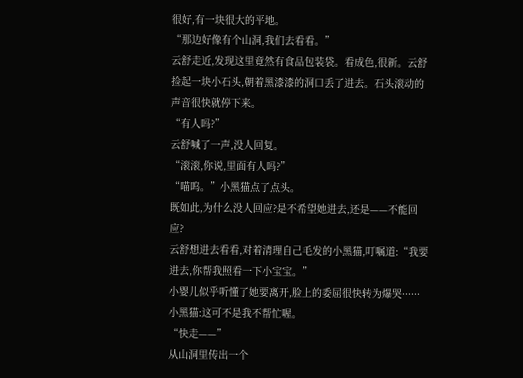很好,有一块很大的平地。
“那边好像有个山洞,我们去看看。”
云舒走近,发现这里竟然有食品包装袋。看成色,很新。云舒捡起一块小石头,朝着黑漆漆的洞口丢了进去。石头滚动的声音很快就停下来。
“有人吗?”
云舒喊了一声,没人回复。
“滚滚,你说,里面有人吗?”
“喵呜。”小黑猫点了点头。
既如此,为什么没人回应?是不希望她进去,还是——不能回应?
云舒想进去看看,对着清理自己毛发的小黑猫,叮嘱道:“我要进去,你帮我照看一下小宝宝。”
小婴儿似乎听懂了她要离开,脸上的委屈很快转为爆哭······
小黑猫:这可不是我不帮忙喔。
“快走——”
从山洞里传出一个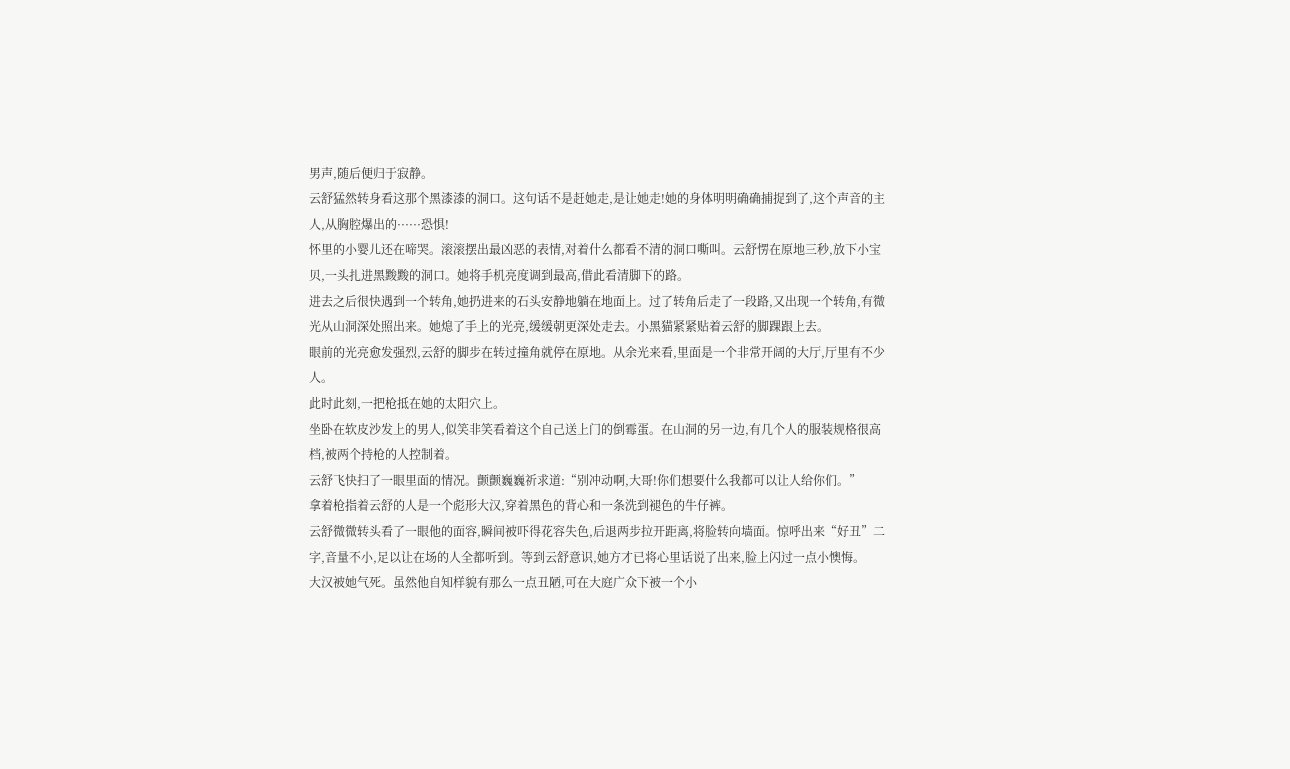男声,随后便归于寂静。
云舒猛然转身看这那个黑漆漆的洞口。这句话不是赶她走,是让她走!她的身体明明确确捕捉到了,这个声音的主人,从胸腔爆出的······恐惧!
怀里的小婴儿还在啼哭。滚滚摆出最凶恶的表情,对着什么都看不清的洞口嘶叫。云舒愣在原地三秒,放下小宝贝,一头扎进黑黢黢的洞口。她将手机亮度调到最高,借此看清脚下的路。
进去之后很快遇到一个转角,她扔进来的石头安静地躺在地面上。过了转角后走了一段路,又出现一个转角,有微光从山洞深处照出来。她熄了手上的光亮,缓缓朝更深处走去。小黑猫紧紧贴着云舒的脚踝跟上去。
眼前的光亮愈发强烈,云舒的脚步在转过撞角就停在原地。从余光来看,里面是一个非常开阔的大厅,厅里有不少人。
此时此刻,一把枪抵在她的太阳穴上。
坐卧在软皮沙发上的男人,似笑非笑看着这个自己送上门的倒霉蛋。在山洞的另一边,有几个人的服装规格很高档,被两个持枪的人控制着。
云舒飞快扫了一眼里面的情况。颤颤巍巍祈求道:“别冲动啊,大哥!你们想要什么我都可以让人给你们。”
拿着枪指着云舒的人是一个彪形大汉,穿着黑色的背心和一条洗到褪色的牛仔裤。
云舒微微转头看了一眼他的面容,瞬间被吓得花容失色,后退两步拉开距离,将脸转向墙面。惊呼出来“好丑”二字,音量不小,足以让在场的人全都听到。等到云舒意识,她方才已将心里话说了出来,脸上闪过一点小懊悔。
大汉被她气死。虽然他自知样貌有那么一点丑陋,可在大庭广众下被一个小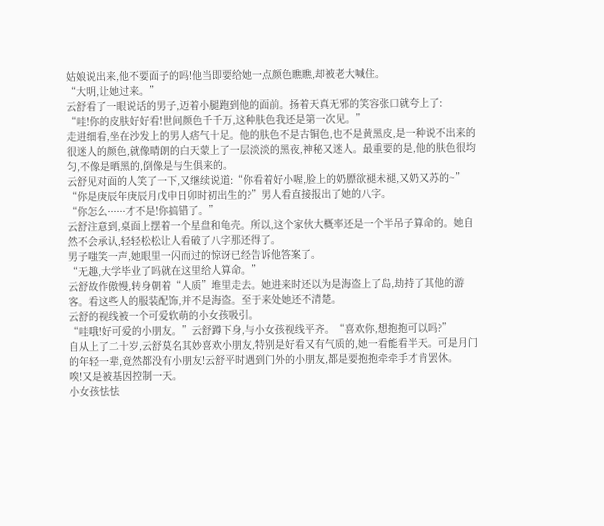姑娘说出来,他不要面子的吗!他当即要给她一点颜色瞧瞧,却被老大喊住。
“大明,让她过来。”
云舒看了一眼说话的男子,迈着小腿跑到他的面前。扬着天真无邪的笑容张口就夸上了:
“哇!你的皮肤好好看!世间颜色千千万,这种肤色我还是第一次见。”
走进细看,坐在沙发上的男人痞气十足。他的肤色不是古铜色,也不是黄黑皮,是一种说不出来的很迷人的颜色,就像晴朗的白天蒙上了一层淡淡的黑夜,神秘又迷人。最重要的是,他的肤色很均匀,不像是晒黑的,倒像是与生俱来的。
云舒见对面的人笑了一下,又继续说道:“你看着好小喔,脸上的奶膘欲褪未褪,又奶又苏的~”
“你是庚辰年庚辰月戊申日卯时初出生的?”男人看直接报出了她的八字。
“你怎么······才不是!你搞错了。”
云舒注意到,桌面上摆着一个星盘和龟壳。所以,这个家伙大概率还是一个半吊子算命的。她自然不会承认,轻轻松松让人看破了八字那还得了。
男子嗤笑一声,她眼里一闪而过的惊讶已经告诉他答案了。
“无趣,大学毕业了吗就在这里给人算命。”
云舒故作傲慢,转身朝着“人质”堆里走去。她进来时还以为是海盗上了岛,劫持了其他的游客。看这些人的服装配饰,并不是海盗。至于来处她还不清楚。
云舒的视线被一个可爱软萌的小女孩吸引。
“哇哦!好可爱的小朋友。”云舒蹲下身,与小女孩视线平齐。“喜欢你,想抱抱可以吗?”
自从上了二十岁,云舒莫名其妙喜欢小朋友,特别是好看又有气质的,她一看能看半天。可是月门的年轻一辈,竟然都没有小朋友!云舒平时遇到门外的小朋友,都是要抱抱牵牵手才肯罢休。
唉!又是被基因控制一天。
小女孩怯怯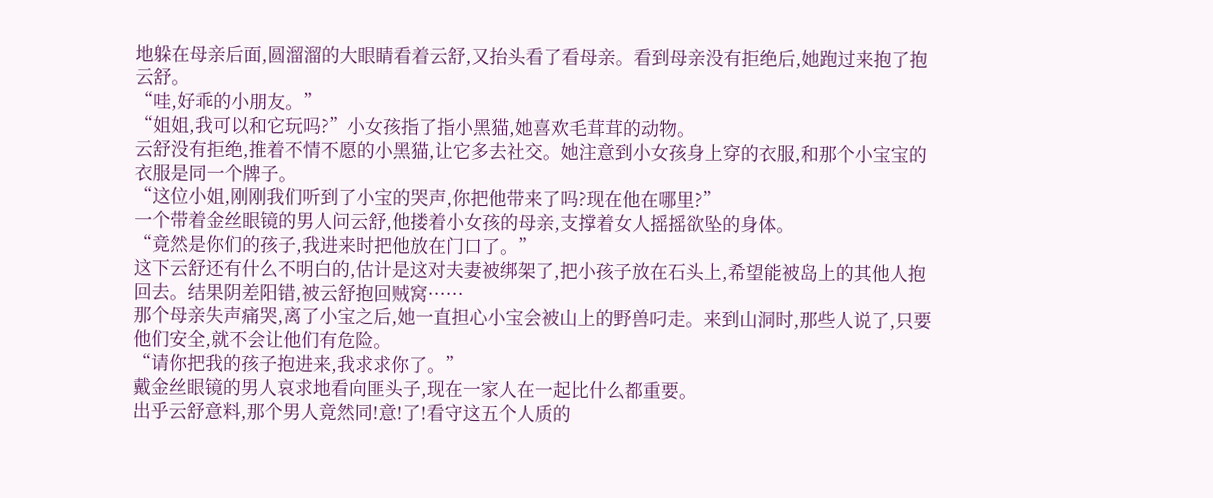地躲在母亲后面,圆溜溜的大眼睛看着云舒,又抬头看了看母亲。看到母亲没有拒绝后,她跑过来抱了抱云舒。
“哇,好乖的小朋友。”
“姐姐,我可以和它玩吗?”小女孩指了指小黑猫,她喜欢毛茸茸的动物。
云舒没有拒绝,推着不情不愿的小黑猫,让它多去社交。她注意到小女孩身上穿的衣服,和那个小宝宝的衣服是同一个牌子。
“这位小姐,刚刚我们听到了小宝的哭声,你把他带来了吗?现在他在哪里?”
一个带着金丝眼镜的男人问云舒,他搂着小女孩的母亲,支撑着女人摇摇欲坠的身体。
“竟然是你们的孩子,我进来时把他放在门口了。”
这下云舒还有什么不明白的,估计是这对夫妻被绑架了,把小孩子放在石头上,希望能被岛上的其他人抱回去。结果阴差阳错,被云舒抱回贼窝······
那个母亲失声痛哭,离了小宝之后,她一直担心小宝会被山上的野兽叼走。来到山洞时,那些人说了,只要他们安全,就不会让他们有危险。
“请你把我的孩子抱进来,我求求你了。”
戴金丝眼镜的男人哀求地看向匪头子,现在一家人在一起比什么都重要。
出乎云舒意料,那个男人竟然同!意!了!看守这五个人质的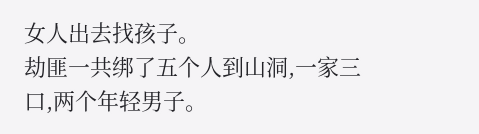女人出去找孩子。
劫匪一共绑了五个人到山洞,一家三口,两个年轻男子。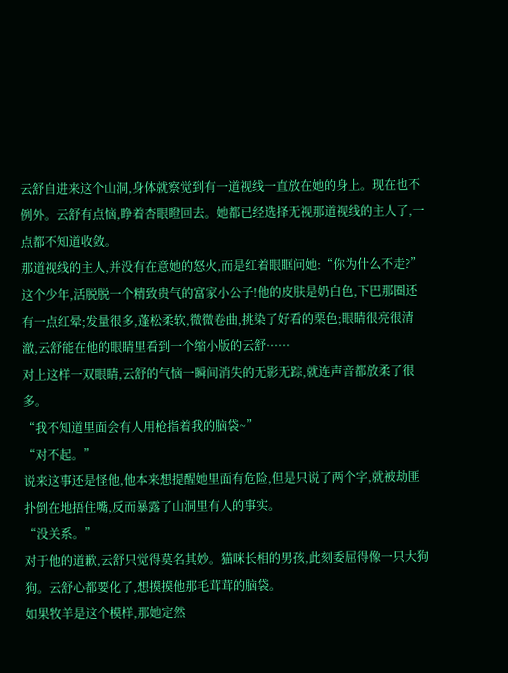云舒自进来这个山洞,身体就察觉到有一道视线一直放在她的身上。现在也不例外。云舒有点恼,睁着杏眼瞪回去。她都已经选择无视那道视线的主人了,一点都不知道收敛。
那道视线的主人,并没有在意她的怒火,而是红着眼眶问她:“你为什么不走?”
这个少年,活脱脱一个精致贵气的富家小公子!他的皮肤是奶白色,下巴那圈还有一点红晕;发量很多,蓬松柔软,微微卷曲,挑染了好看的栗色;眼睛很亮很清澈,云舒能在他的眼睛里看到一个缩小版的云舒······
对上这样一双眼睛,云舒的气恼一瞬间消失的无影无踪,就连声音都放柔了很多。
“我不知道里面会有人用枪指着我的脑袋~”
“对不起。”
说来这事还是怪他,他本来想提醒她里面有危险,但是只说了两个字,就被劫匪扑倒在地捂住嘴,反而暴露了山洞里有人的事实。
“没关系。”
对于他的道歉,云舒只觉得莫名其妙。猫咪长相的男孩,此刻委屈得像一只大狗狗。云舒心都要化了,想摸摸他那毛茸茸的脑袋。
如果牧羊是这个模样,那她定然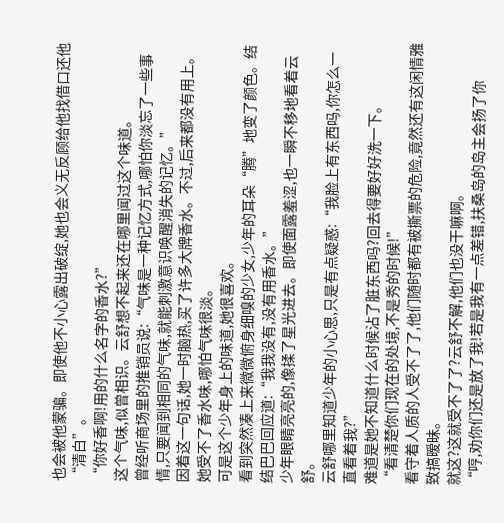也会被他蒙骗。即使他不小心露出破绽,她也会义无反顾给他找借口还他“清白”。
“你好香啊!用的什么名字的香水?”
这个气味,似曾相识。云舒想不起来还在哪里闻过这个味道。
曾经听商场里的推销员说:“气味是一种记忆方式,哪怕你淡忘了一些事情,只要闻到相同的气味,就能刺激意识唤醒消失的记忆。”
因着这一句话,她一时脑热,买了许多大牌香水。不过,后来都没有用上。她受不了香水味,哪怕气味很淡。
可是这个少年身上的味道,她很喜欢。
看到突然凑上来微微俯身细嗅的少女,少年的耳朵“腾”地变了颜色。结结巴巴回应道:“我我没有,没有用香水。”
少年眼睛亮亮的,像揉了星光进去。即使面露羞涩,也一瞬不移地看着云舒。
云舒哪里知道少年的小心思,只是有点疑惑:“我脸上有东西吗,你怎么一直看着我?”
难道是她不知道什么时候沾了脏东西吗?回去得要好好洗一下。
“看清楚你们现在的处境,不是秀的时候!”
看守着人质的人受不了了,他们随时都有被撕票的危险,竟然还有这闲情雅致搞暧昧。
就这?这就受不了了?云舒不解,他们也没干嘛啊。
“哼,劝你们还是放了我!若是我有一点差错,扶桑岛的岛主会扬了你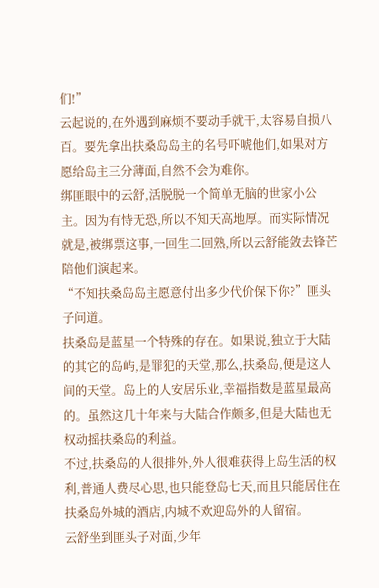们!”
云起说的,在外遇到麻烦不要动手就干,太容易自损八百。要先拿出扶桑岛岛主的名号吓唬他们,如果对方愿给岛主三分薄面,自然不会为难你。
绑匪眼中的云舒,活脱脱一个简单无脑的世家小公主。因为有恃无恐,所以不知天高地厚。而实际情况就是,被绑票这事,一回生二回熟,所以云舒能敛去锋芒陪他们演起来。
“不知扶桑岛岛主愿意付出多少代价保下你?”匪头子问道。
扶桑岛是蓝星一个特殊的存在。如果说,独立于大陆的其它的岛屿,是罪犯的天堂,那么,扶桑岛,便是这人间的天堂。岛上的人安居乐业,幸福指数是蓝星最高的。虽然这几十年来与大陆合作颇多,但是大陆也无权动摇扶桑岛的利益。
不过,扶桑岛的人很排外,外人很难获得上岛生活的权利,普通人费尽心思,也只能登岛七天,而且只能居住在扶桑岛外城的酒店,内城不欢迎岛外的人留宿。
云舒坐到匪头子对面,少年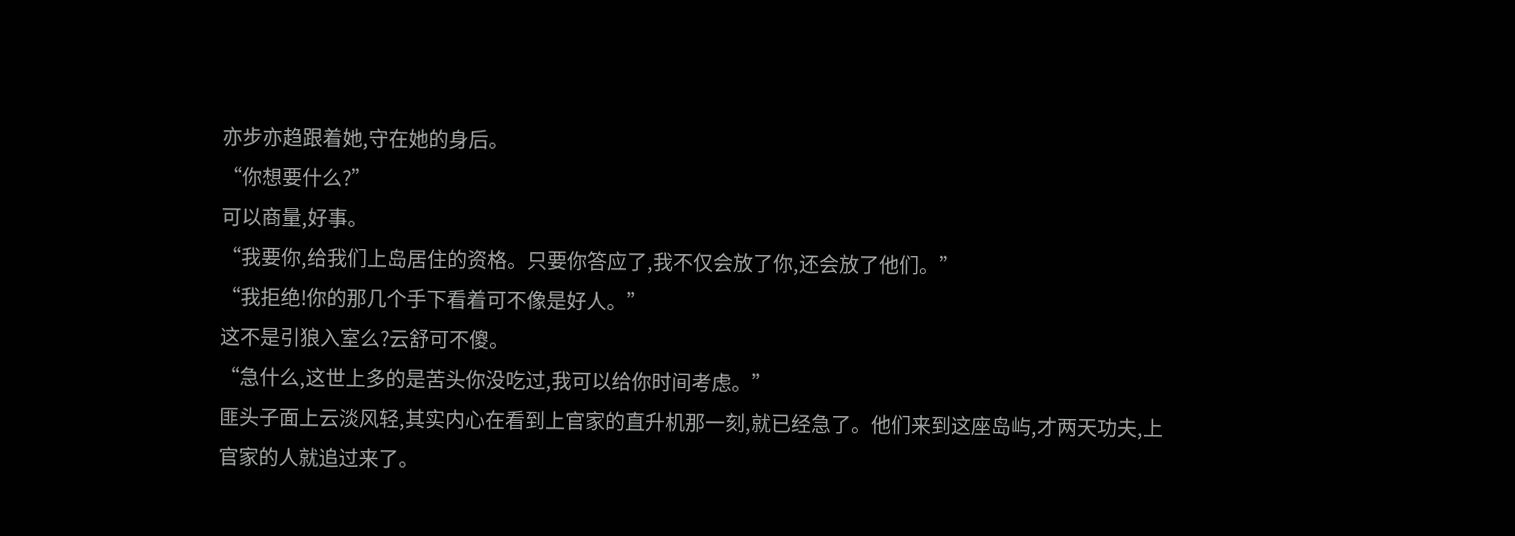亦步亦趋跟着她,守在她的身后。
“你想要什么?”
可以商量,好事。
“我要你,给我们上岛居住的资格。只要你答应了,我不仅会放了你,还会放了他们。”
“我拒绝!你的那几个手下看着可不像是好人。”
这不是引狼入室么?云舒可不傻。
“急什么,这世上多的是苦头你没吃过,我可以给你时间考虑。”
匪头子面上云淡风轻,其实内心在看到上官家的直升机那一刻,就已经急了。他们来到这座岛屿,才两天功夫,上官家的人就追过来了。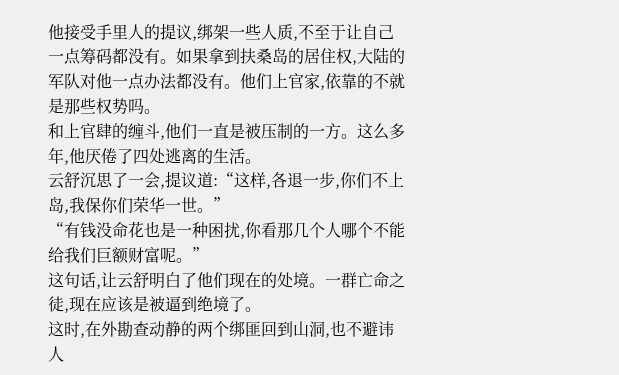他接受手里人的提议,绑架一些人质,不至于让自己一点筹码都没有。如果拿到扶桑岛的居住权,大陆的军队对他一点办法都没有。他们上官家,依靠的不就是那些权势吗。
和上官肆的缠斗,他们一直是被压制的一方。这么多年,他厌倦了四处逃离的生活。
云舒沉思了一会,提议道:“这样,各退一步,你们不上岛,我保你们荣华一世。”
“有钱没命花也是一种困扰,你看那几个人哪个不能给我们巨额财富呢。”
这句话,让云舒明白了他们现在的处境。一群亡命之徒,现在应该是被逼到绝境了。
这时,在外勘查动静的两个绑匪回到山洞,也不避讳人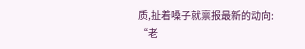质,扯着嗓子就禀报最新的动向:
“老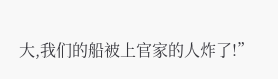大,我们的船被上官家的人炸了!”